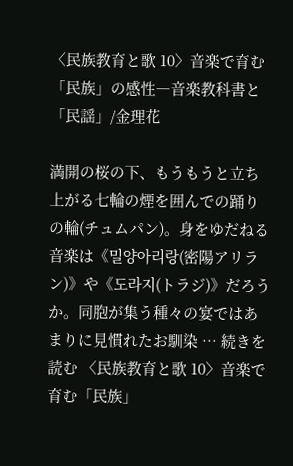〈民族教育と歌 10〉音楽で育む「民族」の感性―音楽教科書と「民謡」/金理花

満開の桜の下、もうもうと立ち上がる七輪の煙を囲んでの踊りの輪(チュムパン)。身をゆだねる音楽は《밀양아리랑(密陽アリラン)》や《도라지(トラジ)》だろうか。同胞が集う種々の宴ではあまりに見慣れたお馴染 … 続きを読む 〈民族教育と歌 10〉音楽で育む「民族」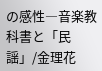の感性―音楽教科書と「民謡」/金理花